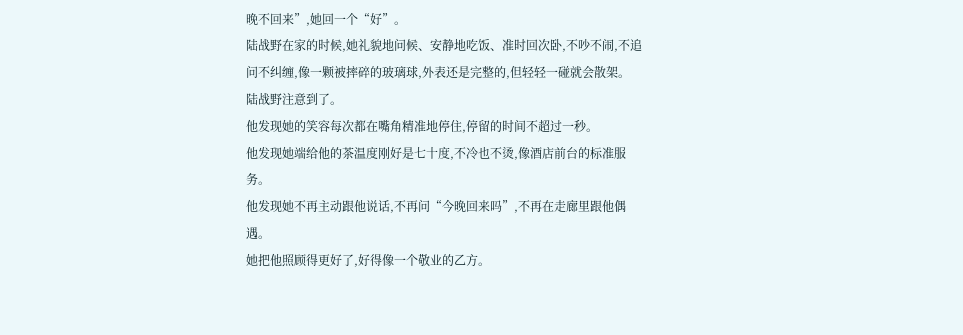晚不回来”,她回一个“好”。
陆战野在家的时候,她礼貌地问候、安静地吃饭、准时回次卧,不吵不闹,不追问不纠缠,像一颗被摔碎的玻璃球,外表还是完整的,但轻轻一碰就会散架。
陆战野注意到了。
他发现她的笑容每次都在嘴角精准地停住,停留的时间不超过一秒。
他发现她端给他的茶温度刚好是七十度,不冷也不烫,像酒店前台的标准服务。
他发现她不再主动跟他说话,不再问“今晚回来吗”,不再在走廊里跟他偶遇。
她把他照顾得更好了,好得像一个敬业的乙方。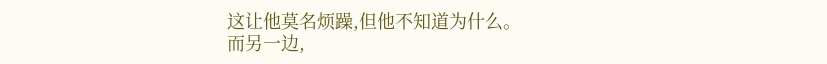这让他莫名烦躁,但他不知道为什么。
而另一边,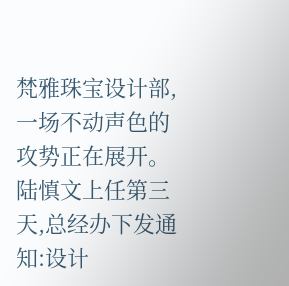梵雅珠宝设计部,一场不动声色的攻势正在展开。
陆慎文上任第三天,总经办下发通知:设计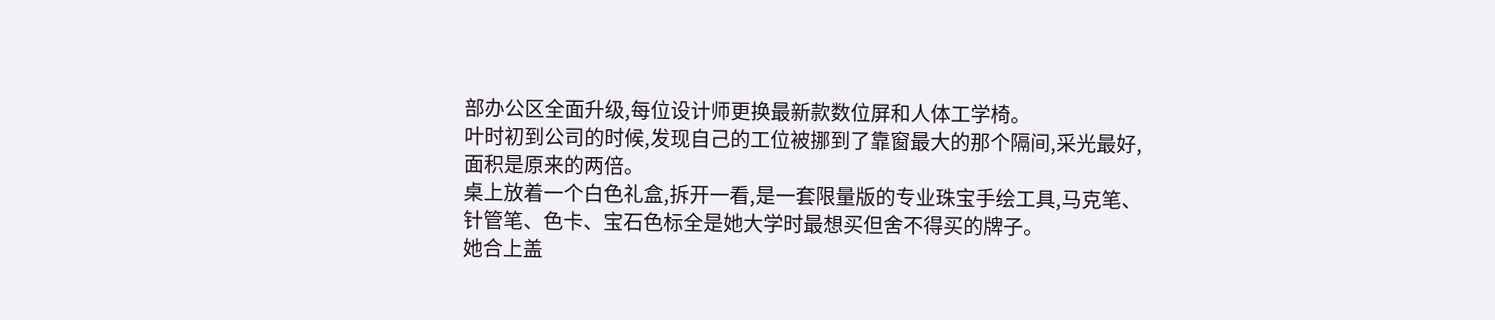部办公区全面升级,每位设计师更换最新款数位屏和人体工学椅。
叶时初到公司的时候,发现自己的工位被挪到了靠窗最大的那个隔间,采光最好,面积是原来的两倍。
桌上放着一个白色礼盒,拆开一看,是一套限量版的专业珠宝手绘工具,马克笔、针管笔、色卡、宝石色标全是她大学时最想买但舍不得买的牌子。
她合上盖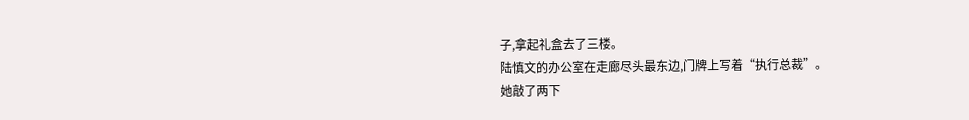子,拿起礼盒去了三楼。
陆慎文的办公室在走廊尽头最东边,门牌上写着“执行总裁”。
她敲了两下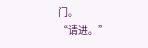门。
“请进。”